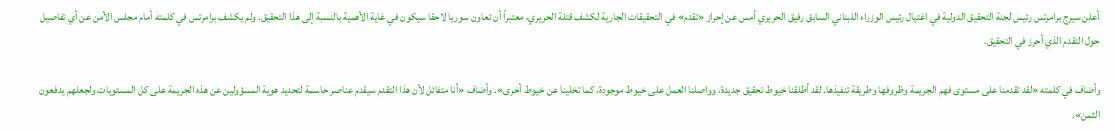أعلن سيرج برامرتس رئيس لجنة التحقيق الدولية في اغتيال رئيس الوزراء اللبناني السابق رفيق الحريري أمس عن إحراز «تقدم» في التحقيقات الجارية لكشف قتلة الحريري، معتبراً أن تعاون سوريا لاحقا سيكون في غاية الأهمية بالنسبة إلى هذا التحقيق. ولم يكشف برامرتس في كلمته أمام مجلس الأمن عن أي تفاصيل حول التقدم الذي أحرز في التحقيق.

وأضاف في كلمته «لقد تقدمنا على مستوى فهم الجريمة وظروفها وطريقة تنفيذها. لقد أطلقنا خيوط تحقيق جديدة، وواصلنا العمل على خيوط موجودة، كما تخلينا عن خيوط أخرى». وأضاف «أنا متفائل لأن هذا التقدم سيقدم عناصر حاسمة لتحديد هوية المسؤولين عن هذه الجريمة على كل المستويات ولجعلهم يدفعون الثمن».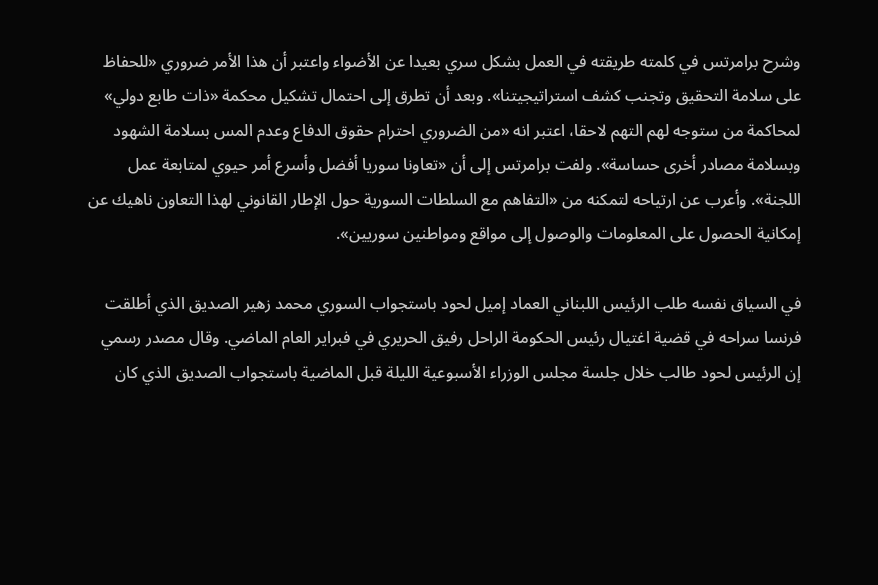وشرح برامرتس في كلمته طريقته في العمل بشكل سري بعيدا عن الأضواء واعتبر أن هذا الأمر ضروري «للحفاظ على سلامة التحقيق وتجنب كشف استراتيجيتنا». وبعد أن تطرق إلى احتمال تشكيل محكمة «ذات طابع دولي» لمحاكمة من ستوجه لهم التهم لاحقا، اعتبر انه «من الضروري احترام حقوق الدفاع وعدم المس بسلامة الشهود وبسلامة مصادر أخرى حساسة». ولفت برامرتس إلى أن «تعاونا سوريا أفضل وأسرع أمر حيوي لمتابعة عمل اللجنة». وأعرب عن ارتياحه لتمكنه من «التفاهم مع السلطات السورية حول الإطار القانوني لهذا التعاون ناهيك عن إمكانية الحصول على المعلومات والوصول إلى مواقع ومواطنين سوريين».

في السياق نفسه طلب الرئيس اللبناني العماد إميل لحود باستجواب السوري محمد زهير الصديق الذي أطلقت فرنسا سراحه في قضية اغتيال رئيس الحكومة الراحل رفيق الحريري في فبراير العام الماضي. وقال مصدر رسمي إن الرئيس لحود طالب خلال جلسة مجلس الوزراء الأسبوعية الليلة قبل الماضية باستجواب الصديق الذي كان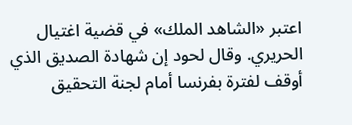اعتبر «الشاهد الملك» في قضية اغتيال الحريري. وقال لحود إن شهادة الصديق الذي أوقف لفترة بفرنسا أمام لجنة التحقيق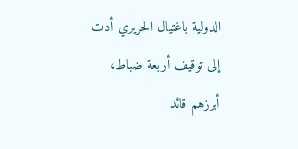الدولية باغتيال الحريري أدت إلى توقيف أربعة ضباط، أبرزهم قائد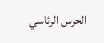الحرس الرئاسي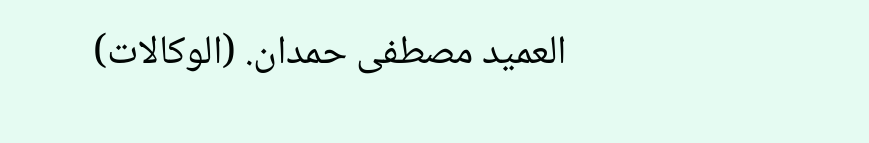العميد مصطفى حمدان. (الوكالات)